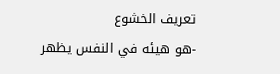تعريف الخشوع
-هو هيئه في النفس يظهر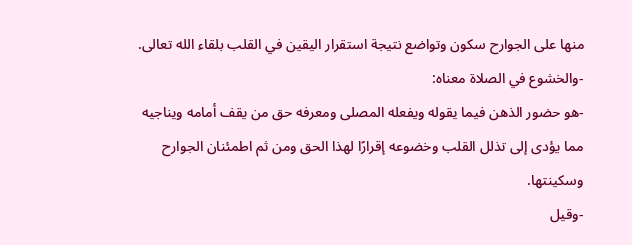منها على الجوارح سكون وتواضع نتيجة استقرار اليقين في القلب بلقاء الله تعالى.
-والخشوع في الصلاة معناه:
-هو حضور الذهن فيما يقوله ويفعله المصلى ومعرفه حق من يقف أمامه ويناجيه مما يؤدى إلى تذلل القلب وخضوعه إقرارًا لهذا الحق ومن ثم اطمئنان الجوارح وسكينتها.
-وقيل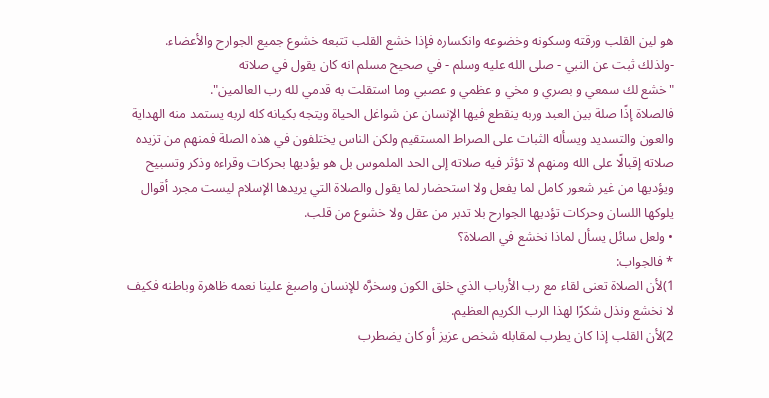هو لين القلب ورقته وسكونه وخضوعه وانكساره فإذا خشع القلب تتبعه خشوع جميع الجوارح والأعضاء.
-ولذلك ثبت عن النبي - صلى الله عليه وسلم - في صحيح مسلم انه كان يقول في صلاته
"خشع لك سمعي و بصري و مخي و عظمي و عصبي وما استقلت به قدمي لله رب العالمين".
فالصلاة إذًا صلة بين العبد وربه ينقطع فيها الإنسان عن شواغل الحياة ويتجه بكيانه كله لربه يستمد منه الهداية والعون والتسديد ويسأله الثبات على الصراط المستقيم ولكن الناس يختلفون في هذه الصلة فمنهم من تزيده صلاته إقبالًا على الله ومنهم لا تؤثر فيه صلاته إلى الحد الملموس بل هو يؤديها بحركات وقراءه وذكر وتسبيح ويؤديها من غير شعور كامل لما يفعل ولا استحضار لما يقول والصلاة التي يريدها الإسلام ليست مجرد أقوال يلوكها اللسان وحركات تؤديها الجوارح بلا تدبر من عقل ولا خشوع من قلب.
• ولعل سائل يسأل لماذا نخشع في الصلاة؟
* فالجواب:
1)لأن الصلاة تعنى لقاء مع رب الأرباب الذي خلق الكون وسخرَّه للإنسان واصبغ علينا نعمه ظاهرة وباطنه فكيف لا نخشع ونذل شكرًا لهذا الرب الكريم العظيم.
2)لأن القلب إذا كان يطرب لمقابله شخص عزيز أو كان يضطرب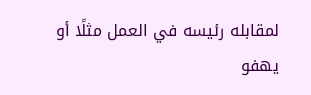لمقابله رئيسه في العمل مثلًا أو يهفو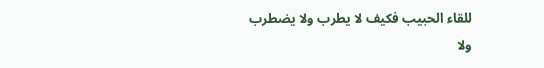للقاء الحبيب فكيف لا يطرب ولا يضطرب ولا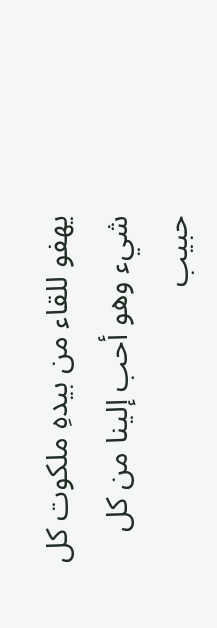يهفو للقاء من بيدهِ ملكوت كل شيء وهو أحب إلينا من كل حبيب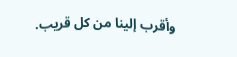وأقرب إلينا من كل قريب.